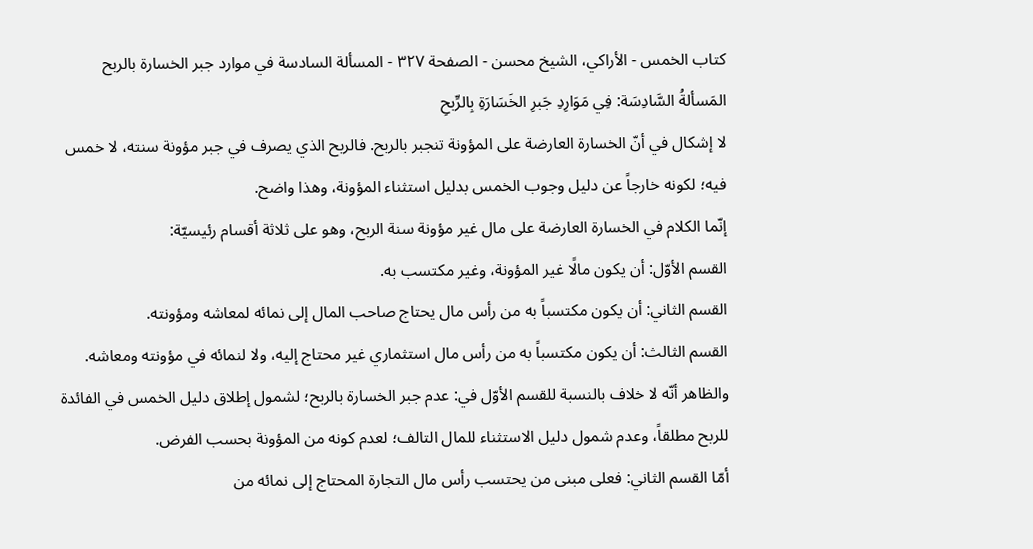كتاب الخمس - الأراكي، الشيخ محسن - الصفحة ٣٢٧ - المسألة السادسة في موارد جبر الخسارة بالربح
المَسألةُ السَّادِسَة: فِي مَوَارِدِ جَبرِ الخَسَارَةِ بِالرِّبحِ
لا إشكال في أنّ الخسارة العارضة على المؤونة تنجبر بالربح. فالربح الذي يصرف في جبر مؤونة سنته، لا خمس فيه؛ لكونه خارجاً عن دليل وجوب الخمس بدليل استثناء المؤونة، وهذا واضح.
إنّما الكلام في الخسارة العارضة على مال غير مؤونة سنة الربح، وهو على ثلاثة أقسام رئيسيّة:
القسم الأوّل: أن يكون مالًا غير المؤونة، وغير مكتسب به.
القسم الثاني: أن يكون مكتسباً به من رأس مال يحتاج صاحب المال إلى نمائه لمعاشه ومؤونته.
القسم الثالث: أن يكون مكتسباً به من رأس مال استثماري غير محتاج إليه، ولا لنمائه في مؤونته ومعاشه.
والظاهر أنّه لا خلاف بالنسبة للقسم الأوّل في: عدم جبر الخسارة بالربح؛ لشمول إطلاق دليل الخمس في الفائدة للربح مطلقاً، وعدم شمول دليل الاستثناء للمال التالف؛ لعدم كونه من المؤونة بحسب الفرض.
أمّا القسم الثاني: فعلى مبنى من يحتسب رأس مال التجارة المحتاج إلى نمائه من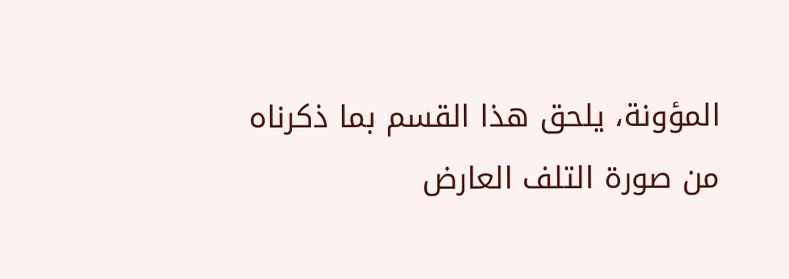المؤونة، يلحق هذا القسم بما ذكرناه من صورة التلف العارض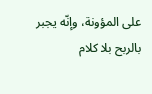على المؤونة، وإنّه يجبر بالربح بلا كلام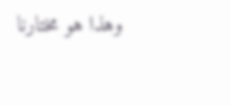وهذا هو مختارنا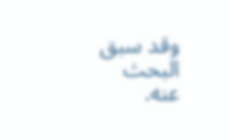وقد سبق البحث عنه.